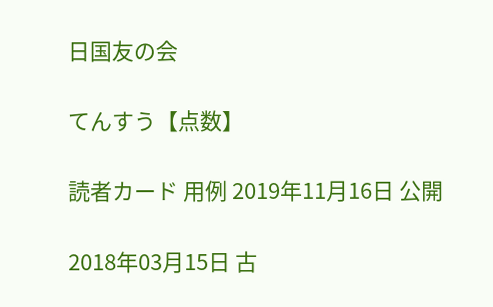日国友の会

てんすう【点数】

読者カード 用例 2019年11月16日 公開

2018年03月15日 古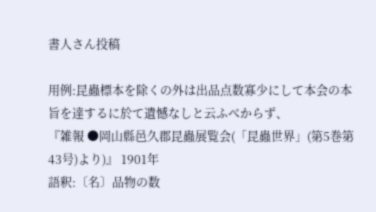書人さん投稿

用例:昆蟲標本を除くの外は出品点数寡少にして本会の本旨を達するに於て遺憾なしと云ふべからず、
『雑報 ●岡山縣邑久郡昆蟲展覧会(「昆蟲世界」(第5巻第43号)より)』 1901年
語釈:〔名〕品物の数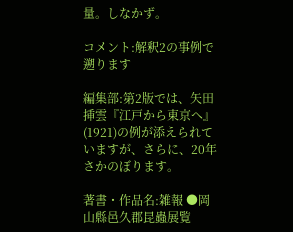量。しなかず。

コメント:解釈2の事例で遡ります

編集部:第2版では、矢田挿雲『江戸から東京へ』(1921)の例が添えられていますが、さらに、20年さかのぼります。

著書・作品名:雑報 ●岡山縣邑久郡昆蟲展覧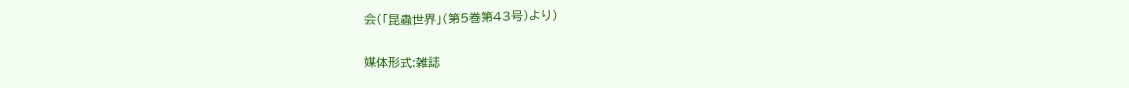会(「昆蟲世界」(第5巻第43号)より)

媒体形式:雑誌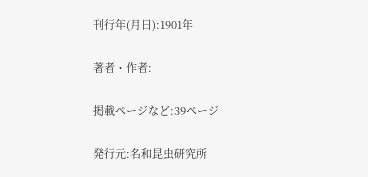刊行年(月日):1901年

著者・作者:

掲載ページなど:39ページ

発行元:名和昆虫研究所